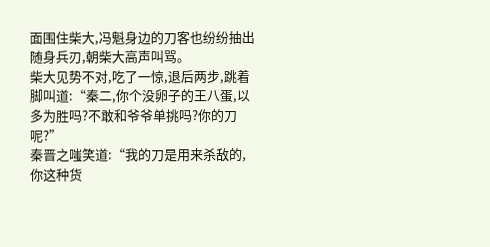面围住柴大,冯魁身边的刀客也纷纷抽出随身兵刃,朝柴大高声叫骂。
柴大见势不对,吃了一惊,退后两步,跳着脚叫道:“秦二,你个没卵子的王八蛋,以多为胜吗?不敢和爷爷单挑吗?你的刀呢?”
秦晋之嗤笑道:“我的刀是用来杀敌的,你这种货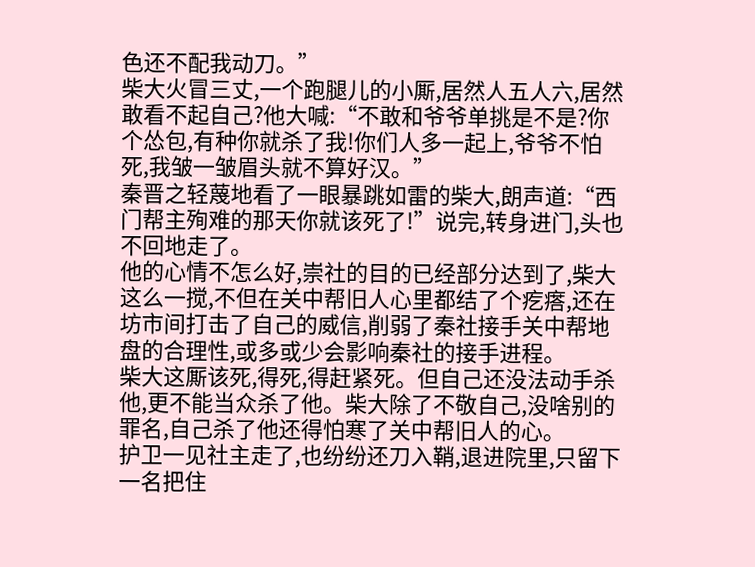色还不配我动刀。”
柴大火冒三丈,一个跑腿儿的小厮,居然人五人六,居然敢看不起自己?他大喊:“不敢和爷爷单挑是不是?你个怂包,有种你就杀了我!你们人多一起上,爷爷不怕死,我皱一皱眉头就不算好汉。”
秦晋之轻蔑地看了一眼暴跳如雷的柴大,朗声道:“西门帮主殉难的那天你就该死了!”说完,转身进门,头也不回地走了。
他的心情不怎么好,崇社的目的已经部分达到了,柴大这么一搅,不但在关中帮旧人心里都结了个疙瘩,还在坊市间打击了自己的威信,削弱了秦社接手关中帮地盘的合理性,或多或少会影响秦社的接手进程。
柴大这厮该死,得死,得赶紧死。但自己还没法动手杀他,更不能当众杀了他。柴大除了不敬自己,没啥别的罪名,自己杀了他还得怕寒了关中帮旧人的心。
护卫一见社主走了,也纷纷还刀入鞘,退进院里,只留下一名把住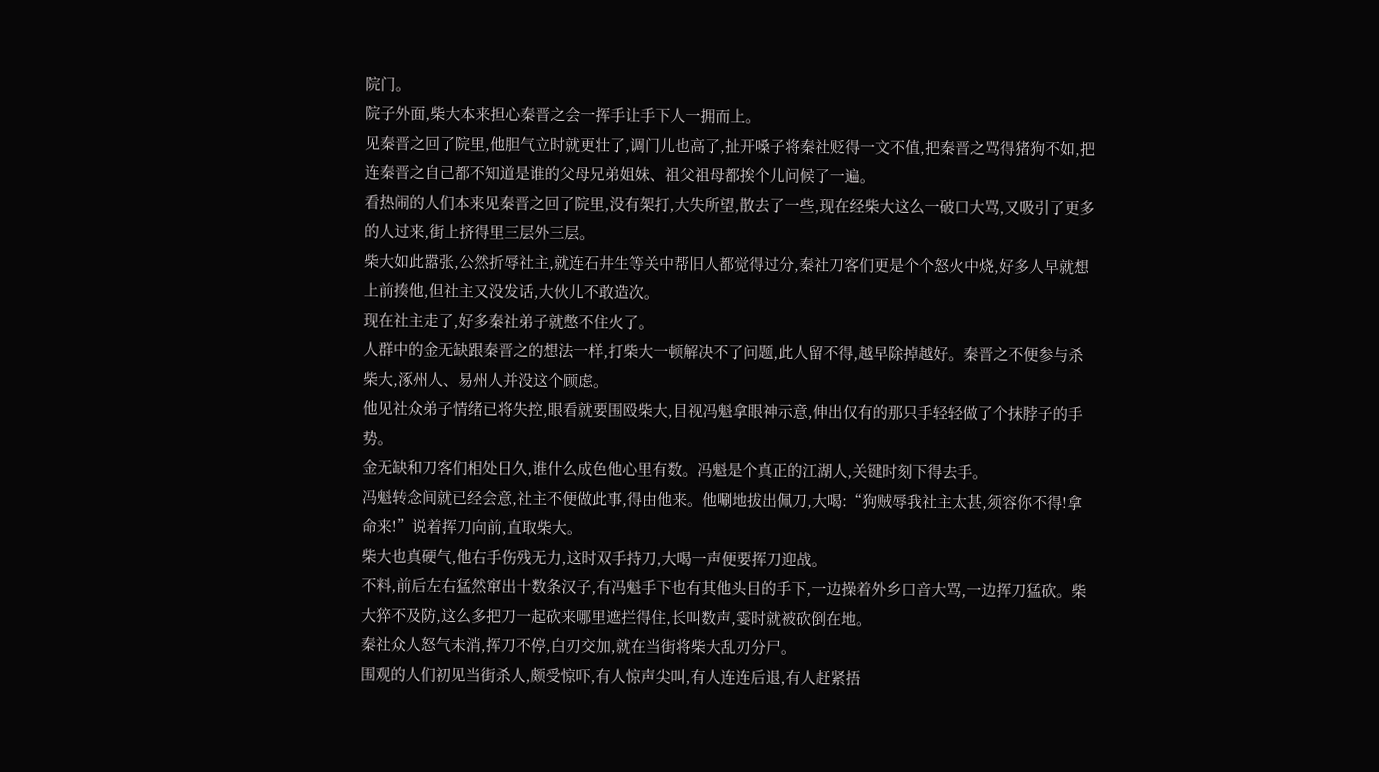院门。
院子外面,柴大本来担心秦晋之会一挥手让手下人一拥而上。
见秦晋之回了院里,他胆气立时就更壮了,调门儿也高了,扯开嗓子将秦社贬得一文不值,把秦晋之骂得猪狗不如,把连秦晋之自己都不知道是谁的父母兄弟姐妹、祖父祖母都挨个儿问候了一遍。
看热闹的人们本来见秦晋之回了院里,没有架打,大失所望,散去了一些,现在经柴大这么一破口大骂,又吸引了更多的人过来,街上挤得里三层外三层。
柴大如此嚣张,公然折辱社主,就连石井生等关中帮旧人都觉得过分,秦社刀客们更是个个怒火中烧,好多人早就想上前揍他,但社主又没发话,大伙儿不敢造次。
现在社主走了,好多秦社弟子就憋不住火了。
人群中的金无缺跟秦晋之的想法一样,打柴大一顿解决不了问题,此人留不得,越早除掉越好。秦晋之不便参与杀柴大,涿州人、易州人并没这个顾虑。
他见社众弟子情绪已将失控,眼看就要围殴柴大,目视冯魁拿眼神示意,伸出仅有的那只手轻轻做了个抹脖子的手势。
金无缺和刀客们相处日久,谁什么成色他心里有数。冯魁是个真正的江湖人,关键时刻下得去手。
冯魁转念间就已经会意,社主不便做此事,得由他来。他唰地拔出佩刀,大喝:“狗贼辱我社主太甚,须容你不得!拿命来!”说着挥刀向前,直取柴大。
柴大也真硬气,他右手伤残无力,这时双手持刀,大喝一声便要挥刀迎战。
不料,前后左右猛然窜出十数条汉子,有冯魁手下也有其他头目的手下,一边操着外乡口音大骂,一边挥刀猛砍。柴大猝不及防,这么多把刀一起砍来哪里遮拦得住,长叫数声,霎时就被砍倒在地。
秦社众人怒气未消,挥刀不停,白刃交加,就在当街将柴大乱刃分尸。
围观的人们初见当街杀人,颇受惊吓,有人惊声尖叫,有人连连后退,有人赶紧捂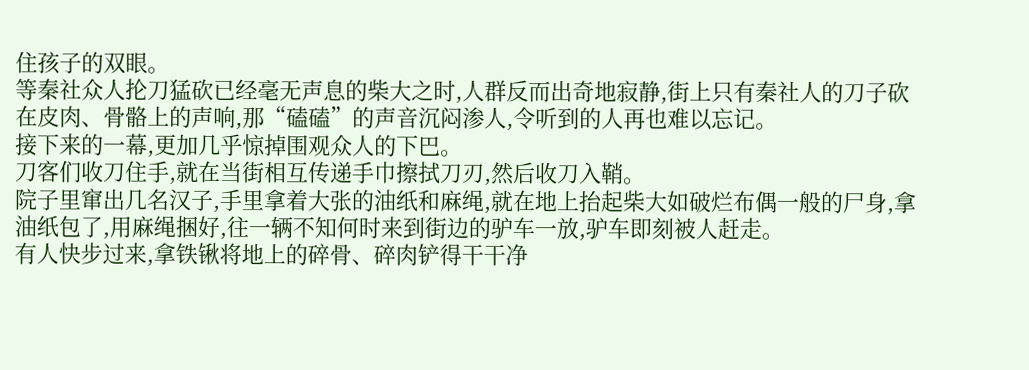住孩子的双眼。
等秦社众人抡刀猛砍已经毫无声息的柴大之时,人群反而出奇地寂静,街上只有秦社人的刀子砍在皮肉、骨骼上的声响,那“磕磕”的声音沉闷渗人,令听到的人再也难以忘记。
接下来的一幕,更加几乎惊掉围观众人的下巴。
刀客们收刀住手,就在当街相互传递手巾擦拭刀刃,然后收刀入鞘。
院子里窜出几名汉子,手里拿着大张的油纸和麻绳,就在地上抬起柴大如破烂布偶一般的尸身,拿油纸包了,用麻绳捆好,往一辆不知何时来到街边的驴车一放,驴车即刻被人赶走。
有人快步过来,拿铁锹将地上的碎骨、碎肉铲得干干净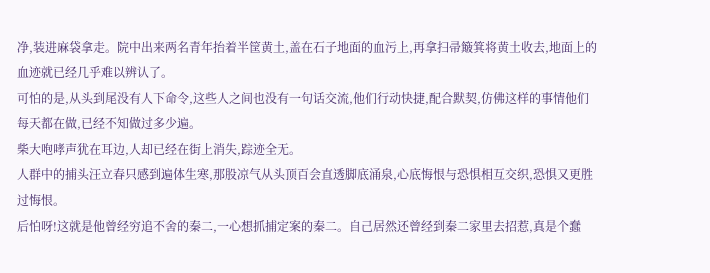净,装进麻袋拿走。院中出来两名青年抬着半筐黄土,盖在石子地面的血污上,再拿扫帚簸箕将黄土收去,地面上的血迹就已经几乎难以辨认了。
可怕的是,从头到尾没有人下命令,这些人之间也没有一句话交流,他们行动快捷,配合默契,仿佛这样的事情他们每天都在做,已经不知做过多少遍。
柴大咆哮声犹在耳边,人却已经在街上消失,踪迹全无。
人群中的捕头汪立春只感到遍体生寒,那股凉气从头顶百会直透脚底涌泉,心底悔恨与恐惧相互交织,恐惧又更胜过悔恨。
后怕呀!这就是他曾经穷追不舍的秦二,一心想抓捕定案的秦二。自己居然还曾经到秦二家里去招惹,真是个蠢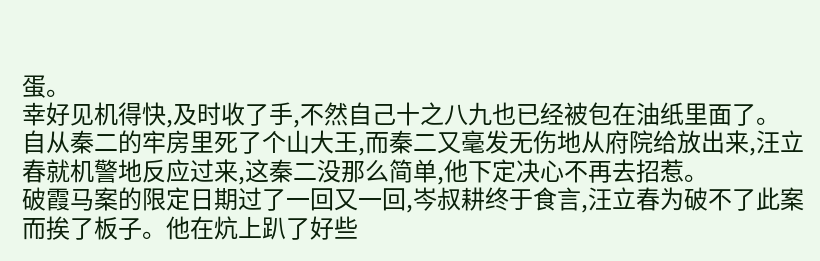蛋。
幸好见机得快,及时收了手,不然自己十之八九也已经被包在油纸里面了。
自从秦二的牢房里死了个山大王,而秦二又毫发无伤地从府院给放出来,汪立春就机警地反应过来,这秦二没那么简单,他下定决心不再去招惹。
破霞马案的限定日期过了一回又一回,岑叔耕终于食言,汪立春为破不了此案而挨了板子。他在炕上趴了好些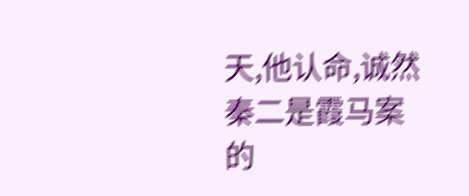天,他认命,诚然秦二是霞马案的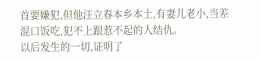首要嫌犯,但他汪立春本乡本土,有妻儿老小,当差混口饭吃,犯不上跟惹不起的人结仇。
以后发生的一切,证明了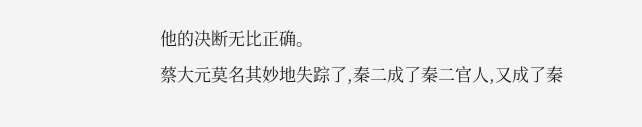他的决断无比正确。
蔡大元莫名其妙地失踪了,秦二成了秦二官人,又成了秦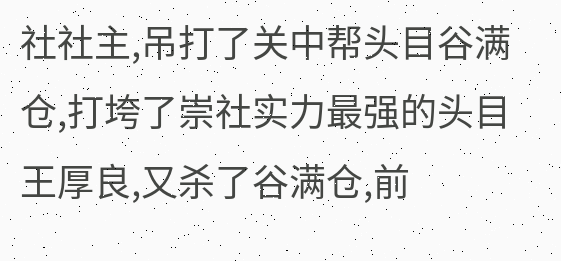社社主,吊打了关中帮头目谷满仓,打垮了崇社实力最强的头目王厚良,又杀了谷满仓,前